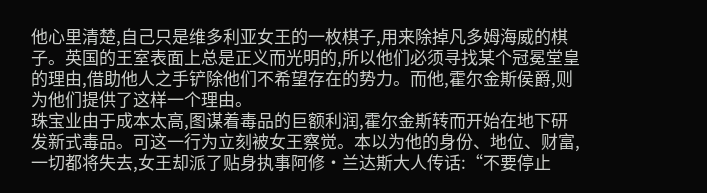他心里清楚,自己只是维多利亚女王的一枚棋子,用来除掉凡多姆海威的棋子。英国的王室表面上总是正义而光明的,所以他们必须寻找某个冠冕堂皇的理由,借助他人之手铲除他们不希望存在的势力。而他,霍尔金斯侯爵,则为他们提供了这样一个理由。
珠宝业由于成本太高,图谋着毒品的巨额利润,霍尔金斯转而开始在地下研发新式毒品。可这一行为立刻被女王察觉。本以为他的身份、地位、财富,一切都将失去,女王却派了贴身执事阿修·兰达斯大人传话:“不要停止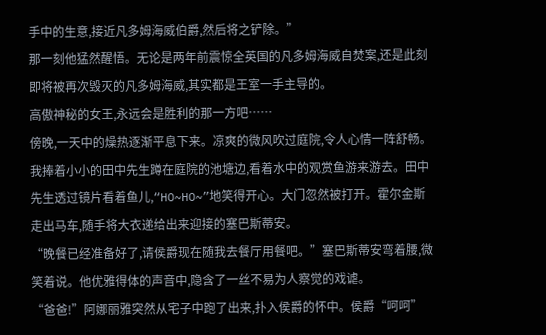手中的生意,接近凡多姆海威伯爵,然后将之铲除。”
那一刻他猛然醒悟。无论是两年前震惊全英国的凡多姆海威自焚案,还是此刻即将被再次毁灭的凡多姆海威,其实都是王室一手主导的。
高傲神秘的女王,永远会是胜利的那一方吧……
傍晚,一天中的燥热逐渐平息下来。凉爽的微风吹过庭院,令人心情一阵舒畅。
我捧着小小的田中先生蹲在庭院的池塘边,看着水中的观赏鱼游来游去。田中先生透过镜片看着鱼儿,“HO~HO~”地笑得开心。大门忽然被打开。霍尔金斯走出马车,随手将大衣递给出来迎接的塞巴斯蒂安。
“晚餐已经准备好了,请侯爵现在随我去餐厅用餐吧。”塞巴斯蒂安弯着腰,微笑着说。他优雅得体的声音中,隐含了一丝不易为人察觉的戏谑。
“爸爸!”阿娜丽雅突然从宅子中跑了出来,扑入侯爵的怀中。侯爵“呵呵”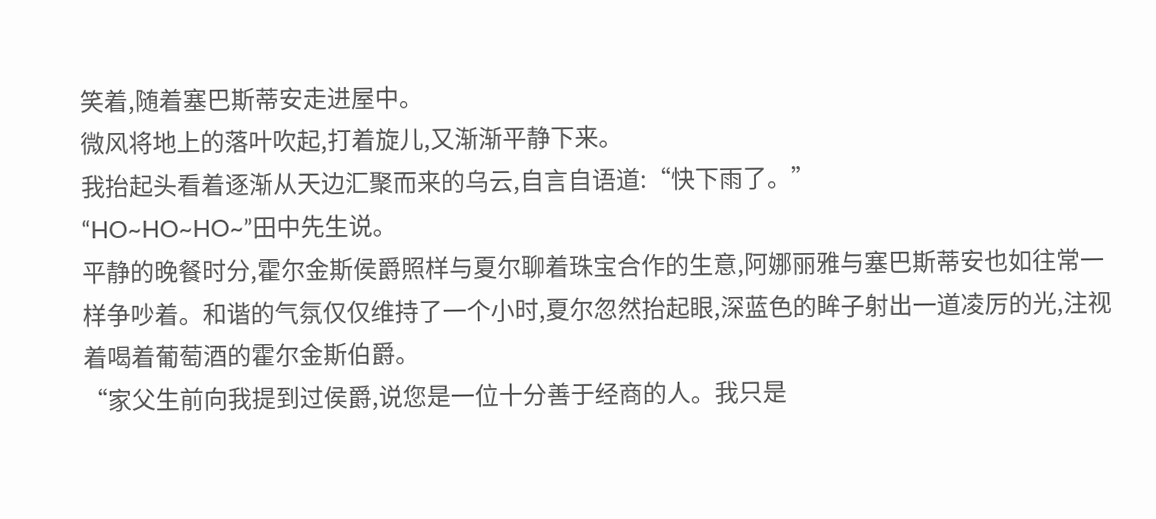笑着,随着塞巴斯蒂安走进屋中。
微风将地上的落叶吹起,打着旋儿,又渐渐平静下来。
我抬起头看着逐渐从天边汇聚而来的乌云,自言自语道:“快下雨了。”
“HO~HO~HO~”田中先生说。
平静的晚餐时分,霍尔金斯侯爵照样与夏尔聊着珠宝合作的生意,阿娜丽雅与塞巴斯蒂安也如往常一样争吵着。和谐的气氛仅仅维持了一个小时,夏尔忽然抬起眼,深蓝色的眸子射出一道凌厉的光,注视着喝着葡萄酒的霍尔金斯伯爵。
“家父生前向我提到过侯爵,说您是一位十分善于经商的人。我只是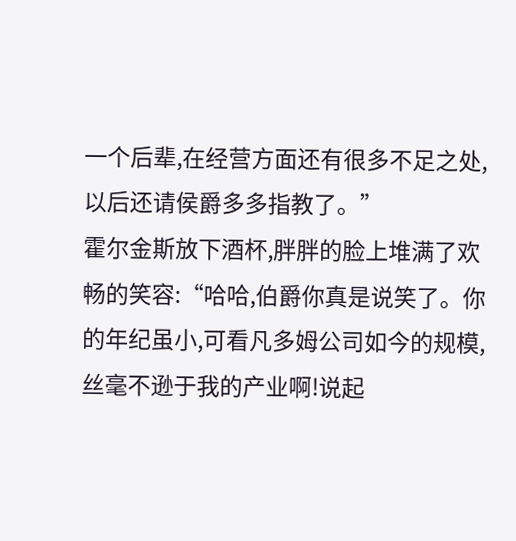一个后辈,在经营方面还有很多不足之处,以后还请侯爵多多指教了。”
霍尔金斯放下酒杯,胖胖的脸上堆满了欢畅的笑容:“哈哈,伯爵你真是说笑了。你的年纪虽小,可看凡多姆公司如今的规模,丝毫不逊于我的产业啊!说起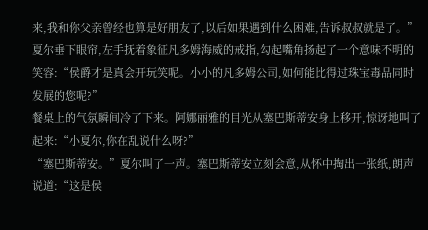来,我和你父亲曾经也算是好朋友了,以后如果遇到什么困难,告诉叔叔就是了。”
夏尔垂下眼帘,左手抚着象征凡多姆海威的戒指,勾起嘴角扬起了一个意味不明的笑容:“侯爵才是真会开玩笑呢。小小的凡多姆公司,如何能比得过珠宝毒品同时发展的您呢?”
餐桌上的气氛瞬间冷了下来。阿娜丽雅的目光从塞巴斯蒂安身上移开,惊讶地叫了起来:“小夏尔,你在乱说什么呀?”
“塞巴斯蒂安。”夏尔叫了一声。塞巴斯蒂安立刻会意,从怀中掏出一张纸,朗声说道:“这是侯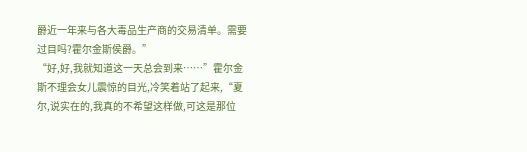爵近一年来与各大毒品生产商的交易清单。需要过目吗?霍尔金斯侯爵。”
“好,好,我就知道这一天总会到来……”霍尔金斯不理会女儿震惊的目光,冷笑着站了起来,“夏尔,说实在的,我真的不希望这样做,可这是那位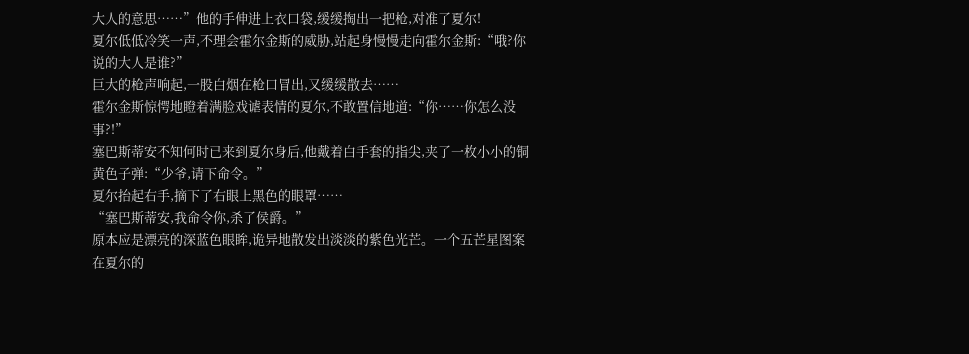大人的意思……”他的手伸进上衣口袋,缓缓掏出一把枪,对准了夏尔!
夏尔低低冷笑一声,不理会霍尔金斯的威胁,站起身慢慢走向霍尔金斯:“哦?你说的大人是谁?”
巨大的枪声响起,一股白烟在枪口冒出,又缓缓散去……
霍尔金斯惊愕地瞪着满脸戏谑表情的夏尔,不敢置信地道:“你……你怎么没事?!”
塞巴斯蒂安不知何时已来到夏尔身后,他戴着白手套的指尖,夹了一枚小小的铜黄色子弹:“少爷,请下命令。”
夏尔抬起右手,摘下了右眼上黑色的眼罩……
“塞巴斯蒂安,我命令你,杀了侯爵。”
原本应是漂亮的深蓝色眼眸,诡异地散发出淡淡的紫色光芒。一个五芒星图案在夏尔的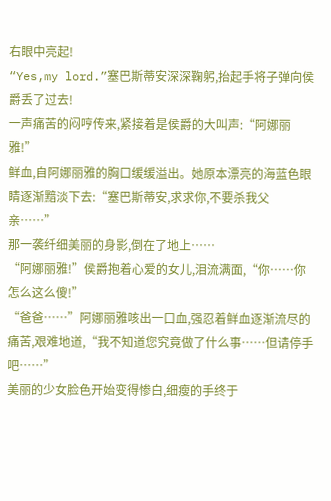右眼中亮起!
“Yes,my lord.”塞巴斯蒂安深深鞠躬,抬起手将子弹向侯爵丢了过去!
一声痛苦的闷哼传来,紧接着是侯爵的大叫声:“阿娜丽雅!”
鲜血,自阿娜丽雅的胸口缓缓溢出。她原本漂亮的海蓝色眼睛逐渐黯淡下去:“塞巴斯蒂安,求求你,不要杀我父亲……”
那一袭纤细美丽的身影,倒在了地上……
“阿娜丽雅!”侯爵抱着心爱的女儿,泪流满面,“你……你怎么这么傻!”
“爸爸……”阿娜丽雅咳出一口血,强忍着鲜血逐渐流尽的痛苦,艰难地道,“我不知道您究竟做了什么事……但请停手吧……”
美丽的少女脸色开始变得惨白,细瘦的手终于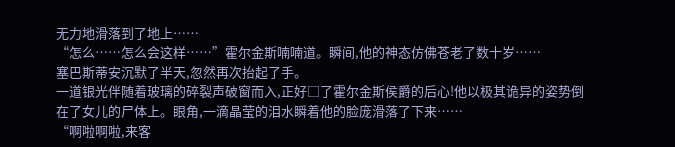无力地滑落到了地上……
“怎么……怎么会这样……”霍尔金斯喃喃道。瞬间,他的神态仿佛苍老了数十岁……
塞巴斯蒂安沉默了半天,忽然再次抬起了手。
一道银光伴随着玻璃的碎裂声破窗而入,正好□了霍尔金斯侯爵的后心!他以极其诡异的姿势倒在了女儿的尸体上。眼角,一滴晶莹的泪水瞬着他的脸庞滑落了下来……
“啊啦啊啦,来客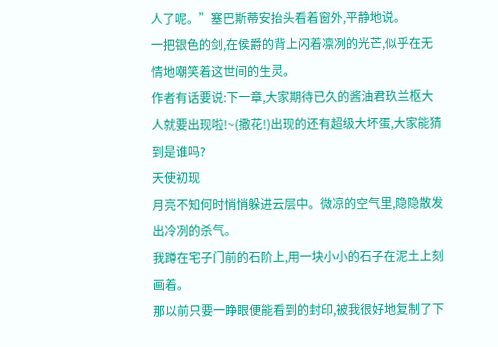人了呢。”塞巴斯蒂安抬头看着窗外,平静地说。
一把银色的剑,在侯爵的背上闪着凛冽的光芒,似乎在无情地嘲笑着这世间的生灵。
作者有话要说:下一章,大家期待已久的酱油君玖兰枢大人就要出现啦!~(撒花!)出现的还有超级大坏蛋,大家能猜到是谁吗?
天使初现
月亮不知何时悄悄躲进云层中。微凉的空气里,隐隐散发出冷冽的杀气。
我蹲在宅子门前的石阶上,用一块小小的石子在泥土上刻画着。
那以前只要一睁眼便能看到的封印,被我很好地复制了下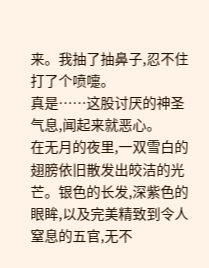来。我抽了抽鼻子,忍不住打了个喷嚏。
真是……这股讨厌的神圣气息,闻起来就恶心。
在无月的夜里,一双雪白的翅膀依旧散发出皎洁的光芒。银色的长发,深紫色的眼眸,以及完美精致到令人窒息的五官,无不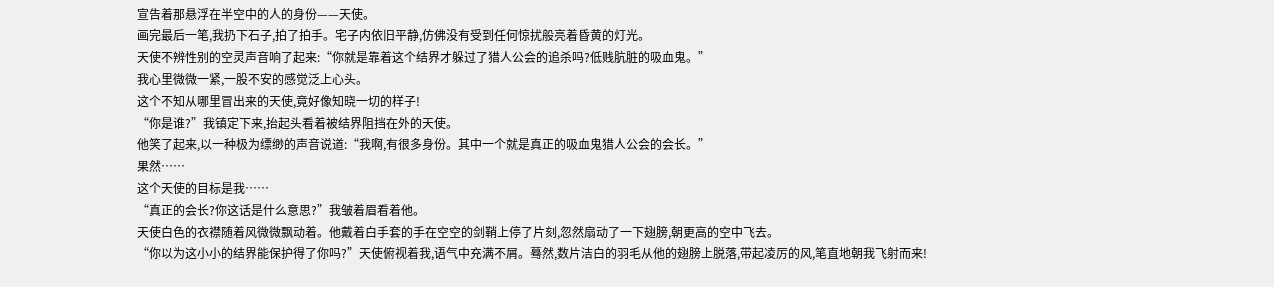宣告着那悬浮在半空中的人的身份——天使。
画完最后一笔,我扔下石子,拍了拍手。宅子内依旧平静,仿佛没有受到任何惊扰般亮着昏黄的灯光。
天使不辨性别的空灵声音响了起来:“你就是靠着这个结界才躲过了猎人公会的追杀吗?低贱肮脏的吸血鬼。”
我心里微微一紧,一股不安的感觉泛上心头。
这个不知从哪里冒出来的天使,竟好像知晓一切的样子!
“你是谁?”我镇定下来,抬起头看着被结界阻挡在外的天使。
他笑了起来,以一种极为缥缈的声音说道:“我啊,有很多身份。其中一个就是真正的吸血鬼猎人公会的会长。”
果然……
这个天使的目标是我……
“真正的会长?你这话是什么意思?”我皱着眉看着他。
天使白色的衣襟随着风微微飘动着。他戴着白手套的手在空空的剑鞘上停了片刻,忽然扇动了一下翅膀,朝更高的空中飞去。
“你以为这小小的结界能保护得了你吗?”天使俯视着我,语气中充满不屑。蓦然,数片洁白的羽毛从他的翅膀上脱落,带起凌厉的风,笔直地朝我飞射而来!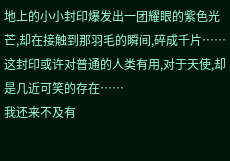地上的小小封印爆发出一团耀眼的紫色光芒,却在接触到那羽毛的瞬间,碎成千片……
这封印或许对普通的人类有用,对于天使,却是几近可笑的存在……
我还来不及有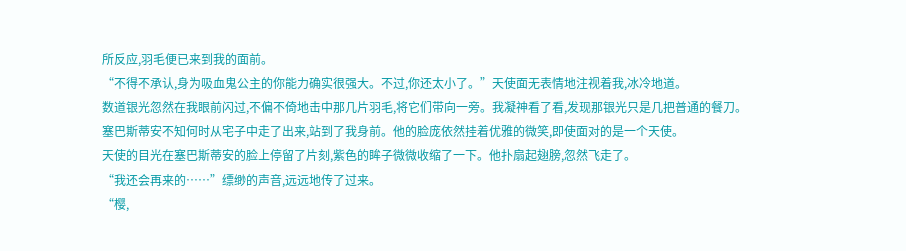所反应,羽毛便已来到我的面前。
“不得不承认,身为吸血鬼公主的你能力确实很强大。不过,你还太小了。”天使面无表情地注视着我,冰冷地道。
数道银光忽然在我眼前闪过,不偏不倚地击中那几片羽毛,将它们带向一旁。我凝神看了看,发现那银光只是几把普通的餐刀。
塞巴斯蒂安不知何时从宅子中走了出来,站到了我身前。他的脸庞依然挂着优雅的微笑,即使面对的是一个天使。
天使的目光在塞巴斯蒂安的脸上停留了片刻,紫色的眸子微微收缩了一下。他扑扇起翅膀,忽然飞走了。
“我还会再来的……”缥缈的声音,远远地传了过来。
“樱,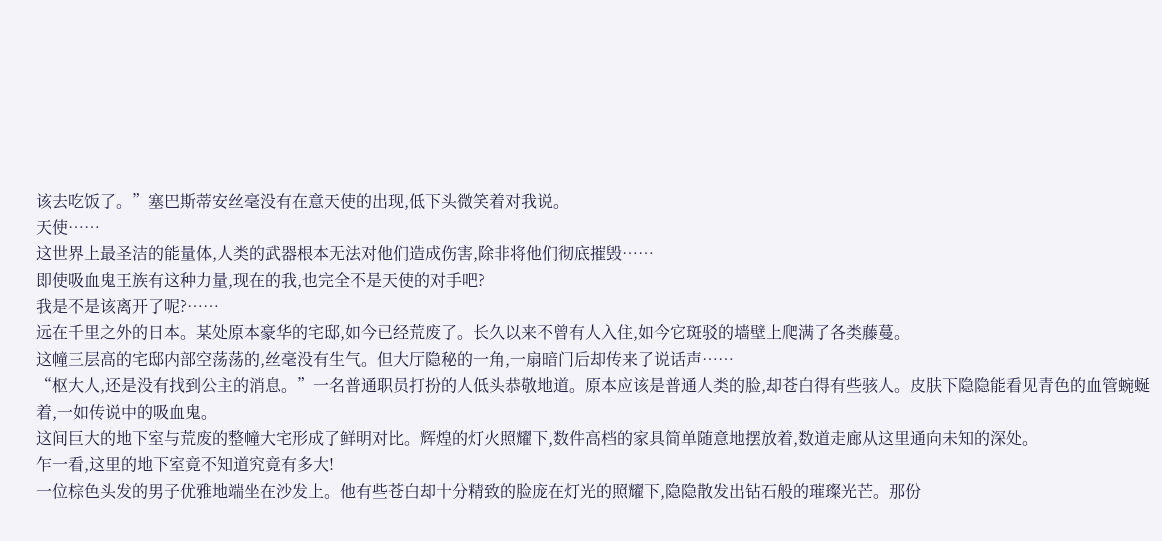该去吃饭了。”塞巴斯蒂安丝毫没有在意天使的出现,低下头微笑着对我说。
天使……
这世界上最圣洁的能量体,人类的武器根本无法对他们造成伤害,除非将他们彻底摧毁……
即使吸血鬼王族有这种力量,现在的我,也完全不是天使的对手吧?
我是不是该离开了呢?……
远在千里之外的日本。某处原本豪华的宅邸,如今已经荒废了。长久以来不曾有人入住,如今它斑驳的墙壁上爬满了各类藤蔓。
这幢三层高的宅邸内部空荡荡的,丝毫没有生气。但大厅隐秘的一角,一扇暗门后却传来了说话声……
“枢大人,还是没有找到公主的消息。”一名普通职员打扮的人低头恭敬地道。原本应该是普通人类的脸,却苍白得有些骇人。皮肤下隐隐能看见青色的血管蜿蜒着,一如传说中的吸血鬼。
这间巨大的地下室与荒废的整幢大宅形成了鲜明对比。辉煌的灯火照耀下,数件高档的家具简单随意地摆放着,数道走廊从这里通向未知的深处。
乍一看,这里的地下室竟不知道究竟有多大!
一位棕色头发的男子优雅地端坐在沙发上。他有些苍白却十分精致的脸庞在灯光的照耀下,隐隐散发出钻石般的璀璨光芒。那份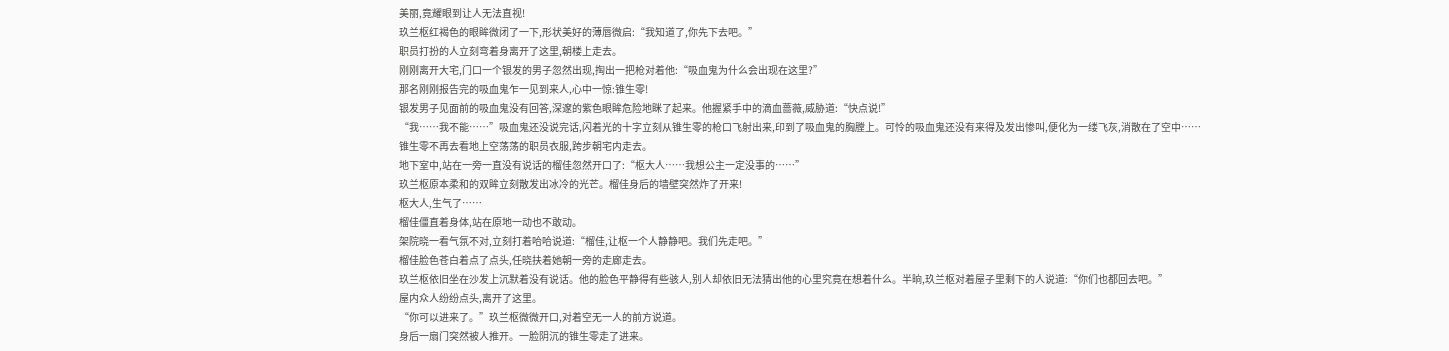美丽,竟耀眼到让人无法直视!
玖兰枢红褐色的眼眸微闭了一下,形状美好的薄唇微启:“我知道了,你先下去吧。”
职员打扮的人立刻弯着身离开了这里,朝楼上走去。
刚刚离开大宅,门口一个银发的男子忽然出现,掏出一把枪对着他:“吸血鬼为什么会出现在这里?”
那名刚刚报告完的吸血鬼乍一见到来人,心中一惊:锥生零!
银发男子见面前的吸血鬼没有回答,深邃的紫色眼眸危险地眯了起来。他握紧手中的滴血蔷薇,威胁道:“快点说!”
“我……我不能……”吸血鬼还没说完话,闪着光的十字立刻从锥生零的枪口飞射出来,印到了吸血鬼的胸膛上。可怜的吸血鬼还没有来得及发出惨叫,便化为一缕飞灰,消散在了空中……
锥生零不再去看地上空荡荡的职员衣服,跨步朝宅内走去。
地下室中,站在一旁一直没有说话的榴佳忽然开口了:“枢大人……我想公主一定没事的……”
玖兰枢原本柔和的双眸立刻散发出冰冷的光芒。榴佳身后的墙壁突然炸了开来!
枢大人,生气了……
榴佳僵直着身体,站在原地一动也不敢动。
架院晓一看气氛不对,立刻打着哈哈说道:“榴佳,让枢一个人静静吧。我们先走吧。”
榴佳脸色苍白着点了点头,任晓扶着她朝一旁的走廊走去。
玖兰枢依旧坐在沙发上沉默着没有说话。他的脸色平静得有些骇人,别人却依旧无法猜出他的心里究竟在想着什么。半晌,玖兰枢对着屋子里剩下的人说道:“你们也都回去吧。”
屋内众人纷纷点头,离开了这里。
“你可以进来了。”玖兰枢微微开口,对着空无一人的前方说道。
身后一扇门突然被人推开。一脸阴沉的锥生零走了进来。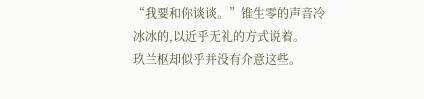“我要和你谈谈。”锥生零的声音冷冰冰的,以近乎无礼的方式说着。
玖兰枢却似乎并没有介意这些。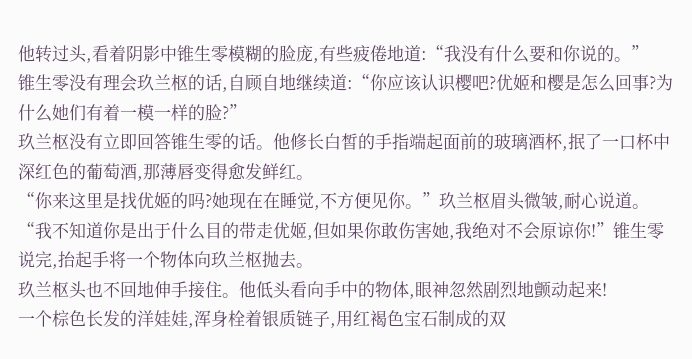他转过头,看着阴影中锥生零模糊的脸庞,有些疲倦地道:“我没有什么要和你说的。”
锥生零没有理会玖兰枢的话,自顾自地继续道:“你应该认识樱吧?优姬和樱是怎么回事?为什么她们有着一模一样的脸?”
玖兰枢没有立即回答锥生零的话。他修长白皙的手指端起面前的玻璃酒杯,抿了一口杯中深红色的葡萄酒,那薄唇变得愈发鲜红。
“你来这里是找优姬的吗?她现在在睡觉,不方便见你。”玖兰枢眉头微皱,耐心说道。
“我不知道你是出于什么目的带走优姬,但如果你敢伤害她,我绝对不会原谅你!”锥生零说完,抬起手将一个物体向玖兰枢抛去。
玖兰枢头也不回地伸手接住。他低头看向手中的物体,眼神忽然剧烈地颤动起来!
一个棕色长发的洋娃娃,浑身栓着银质链子,用红褐色宝石制成的双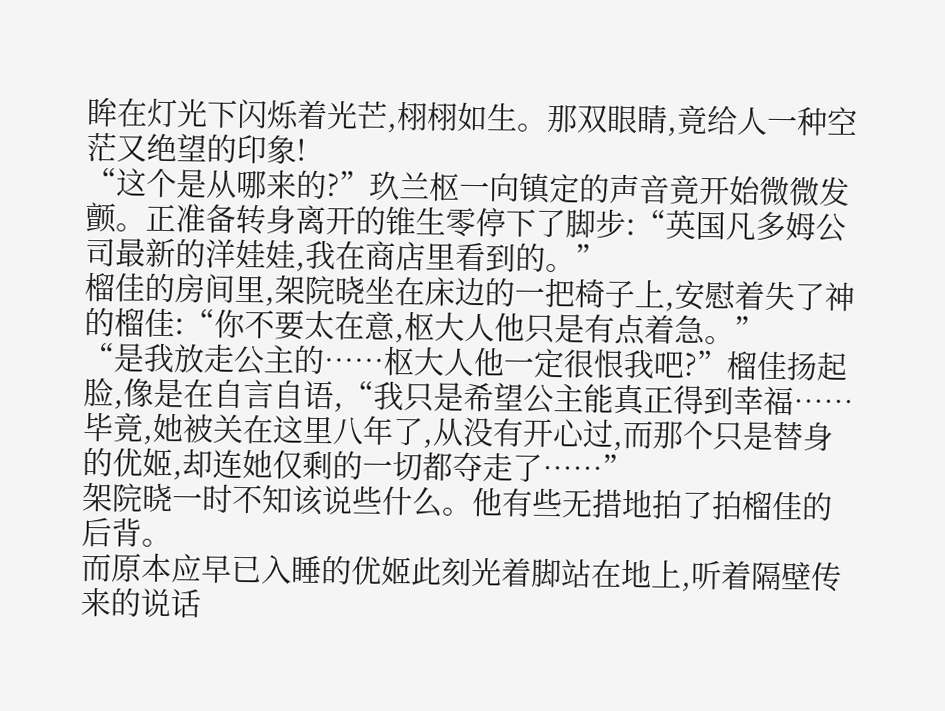眸在灯光下闪烁着光芒,栩栩如生。那双眼睛,竟给人一种空茫又绝望的印象!
“这个是从哪来的?”玖兰枢一向镇定的声音竟开始微微发颤。正准备转身离开的锥生零停下了脚步:“英国凡多姆公司最新的洋娃娃,我在商店里看到的。”
榴佳的房间里,架院晓坐在床边的一把椅子上,安慰着失了神的榴佳:“你不要太在意,枢大人他只是有点着急。”
“是我放走公主的……枢大人他一定很恨我吧?”榴佳扬起脸,像是在自言自语,“我只是希望公主能真正得到幸福……毕竟,她被关在这里八年了,从没有开心过,而那个只是替身的优姬,却连她仅剩的一切都夺走了……”
架院晓一时不知该说些什么。他有些无措地拍了拍榴佳的后背。
而原本应早已入睡的优姬此刻光着脚站在地上,听着隔壁传来的说话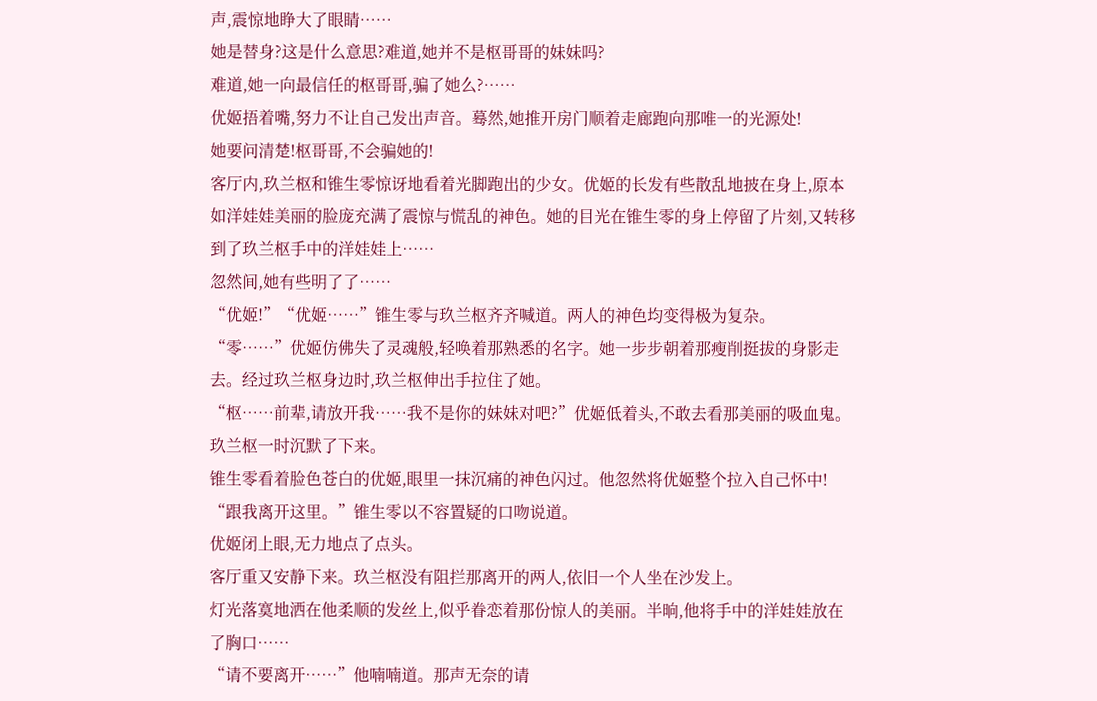声,震惊地睁大了眼睛……
她是替身?这是什么意思?难道,她并不是枢哥哥的妹妹吗?
难道,她一向最信任的枢哥哥,骗了她么?……
优姬捂着嘴,努力不让自己发出声音。蓦然,她推开房门顺着走廊跑向那唯一的光源处!
她要问清楚!枢哥哥,不会骗她的!
客厅内,玖兰枢和锥生零惊讶地看着光脚跑出的少女。优姬的长发有些散乱地披在身上,原本如洋娃娃美丽的脸庞充满了震惊与慌乱的神色。她的目光在锥生零的身上停留了片刻,又转移到了玖兰枢手中的洋娃娃上……
忽然间,她有些明了了……
“优姬!”“优姬……”锥生零与玖兰枢齐齐喊道。两人的神色均变得极为复杂。
“零……”优姬仿佛失了灵魂般,轻唤着那熟悉的名字。她一步步朝着那瘦削挺拔的身影走去。经过玖兰枢身边时,玖兰枢伸出手拉住了她。
“枢……前辈,请放开我……我不是你的妹妹对吧?”优姬低着头,不敢去看那美丽的吸血鬼。
玖兰枢一时沉默了下来。
锥生零看着脸色苍白的优姬,眼里一抹沉痛的神色闪过。他忽然将优姬整个拉入自己怀中!
“跟我离开这里。”锥生零以不容置疑的口吻说道。
优姬闭上眼,无力地点了点头。
客厅重又安静下来。玖兰枢没有阻拦那离开的两人,依旧一个人坐在沙发上。
灯光落寞地洒在他柔顺的发丝上,似乎眷恋着那份惊人的美丽。半晌,他将手中的洋娃娃放在了胸口……
“请不要离开……”他喃喃道。那声无奈的请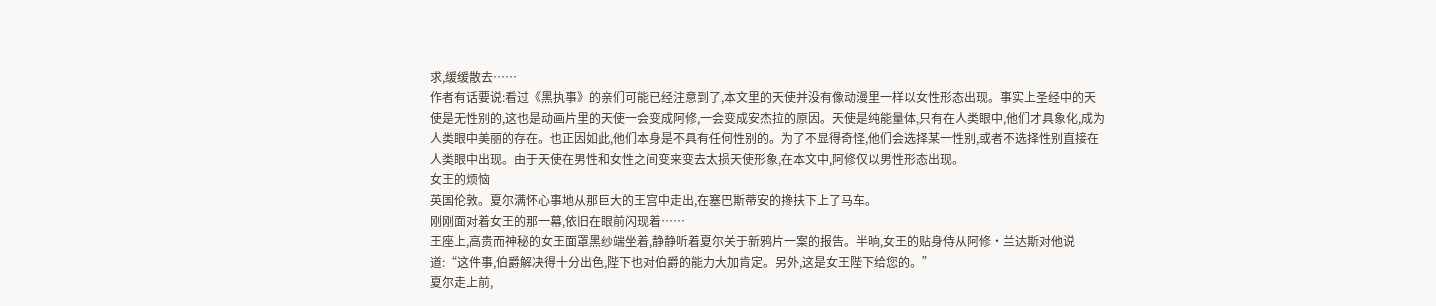求,缓缓散去……
作者有话要说:看过《黑执事》的亲们可能已经注意到了,本文里的天使并没有像动漫里一样以女性形态出现。事实上圣经中的天使是无性别的,这也是动画片里的天使一会变成阿修,一会变成安杰拉的原因。天使是纯能量体,只有在人类眼中,他们才具象化,成为人类眼中美丽的存在。也正因如此,他们本身是不具有任何性别的。为了不显得奇怪,他们会选择某一性别,或者不选择性别直接在人类眼中出现。由于天使在男性和女性之间变来变去太损天使形象,在本文中,阿修仅以男性形态出现。
女王的烦恼
英国伦敦。夏尔满怀心事地从那巨大的王宫中走出,在塞巴斯蒂安的搀扶下上了马车。
刚刚面对着女王的那一幕,依旧在眼前闪现着……
王座上,高贵而神秘的女王面罩黑纱端坐着,静静听着夏尔关于新鸦片一案的报告。半晌,女王的贴身侍从阿修·兰达斯对他说道:“这件事,伯爵解决得十分出色,陛下也对伯爵的能力大加肯定。另外,这是女王陛下给您的。”
夏尔走上前,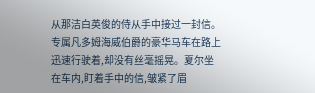从那洁白英俊的侍从手中接过一封信。
专属凡多姆海威伯爵的豪华马车在路上迅速行驶着,却没有丝毫摇晃。夏尔坐在车内,盯着手中的信,皱紧了眉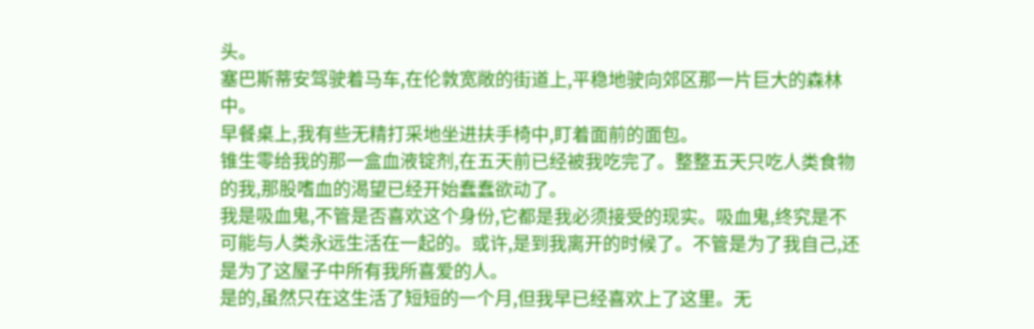头。
塞巴斯蒂安驾驶着马车,在伦敦宽敞的街道上,平稳地驶向郊区那一片巨大的森林中。
早餐桌上,我有些无精打采地坐进扶手椅中,盯着面前的面包。
锥生零给我的那一盒血液锭剂,在五天前已经被我吃完了。整整五天只吃人类食物的我,那股嗜血的渴望已经开始蠢蠢欲动了。
我是吸血鬼,不管是否喜欢这个身份,它都是我必须接受的现实。吸血鬼,终究是不可能与人类永远生活在一起的。或许,是到我离开的时候了。不管是为了我自己,还是为了这屋子中所有我所喜爱的人。
是的,虽然只在这生活了短短的一个月,但我早已经喜欢上了这里。无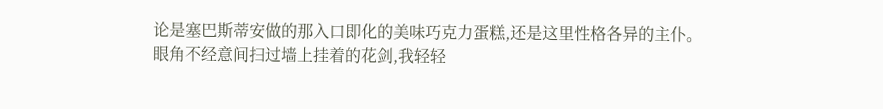论是塞巴斯蒂安做的那入口即化的美味巧克力蛋糕,还是这里性格各异的主仆。
眼角不经意间扫过墙上挂着的花剑,我轻轻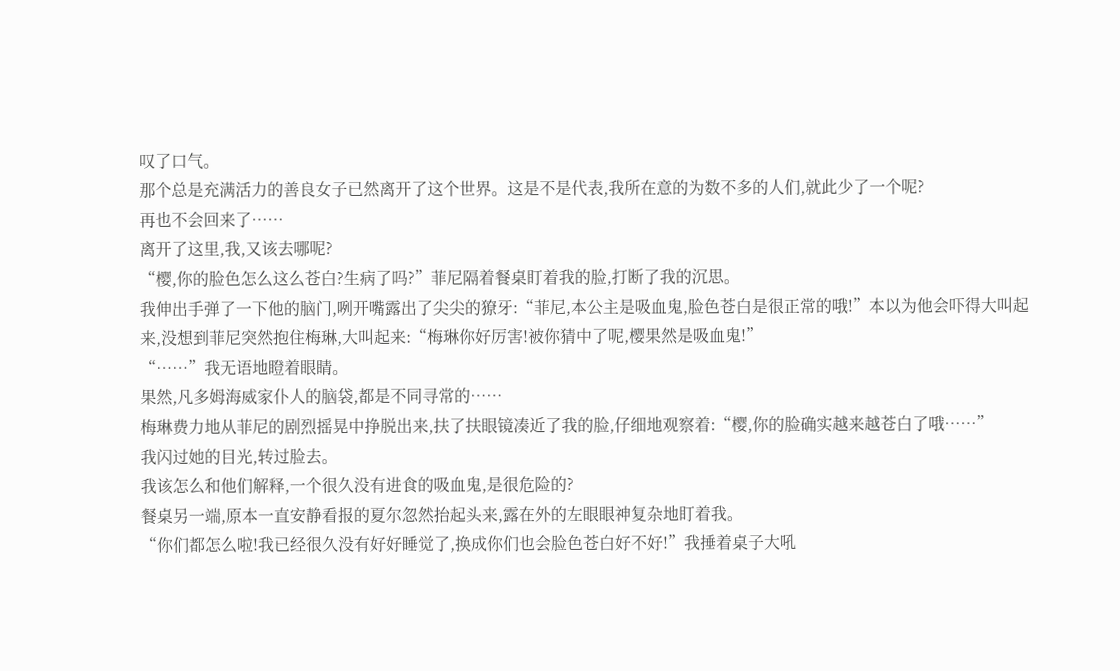叹了口气。
那个总是充满活力的善良女子已然离开了这个世界。这是不是代表,我所在意的为数不多的人们,就此少了一个呢?
再也不会回来了……
离开了这里,我,又该去哪呢?
“樱,你的脸色怎么这么苍白?生病了吗?”菲尼隔着餐桌盯着我的脸,打断了我的沉思。
我伸出手弹了一下他的脑门,咧开嘴露出了尖尖的獠牙:“菲尼,本公主是吸血鬼,脸色苍白是很正常的哦!”本以为他会吓得大叫起来,没想到菲尼突然抱住梅琳,大叫起来:“梅琳你好厉害!被你猜中了呢,樱果然是吸血鬼!”
“……”我无语地瞪着眼睛。
果然,凡多姆海威家仆人的脑袋,都是不同寻常的……
梅琳费力地从菲尼的剧烈摇晃中挣脱出来,扶了扶眼镜凑近了我的脸,仔细地观察着:“樱,你的脸确实越来越苍白了哦……”
我闪过她的目光,转过脸去。
我该怎么和他们解释,一个很久没有进食的吸血鬼,是很危险的?
餐桌另一端,原本一直安静看报的夏尔忽然抬起头来,露在外的左眼眼神复杂地盯着我。
“你们都怎么啦!我已经很久没有好好睡觉了,换成你们也会脸色苍白好不好!”我捶着桌子大吼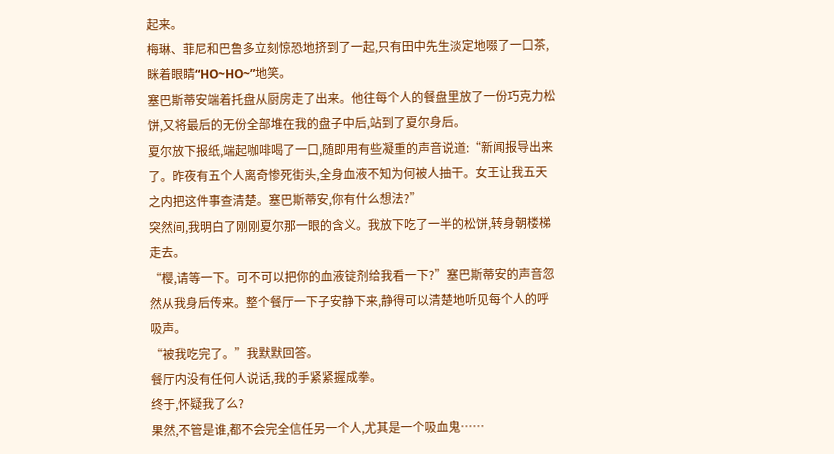起来。
梅琳、菲尼和巴鲁多立刻惊恐地挤到了一起,只有田中先生淡定地啜了一口茶,眯着眼睛“HO~HO~”地笑。
塞巴斯蒂安端着托盘从厨房走了出来。他往每个人的餐盘里放了一份巧克力松饼,又将最后的无份全部堆在我的盘子中后,站到了夏尔身后。
夏尔放下报纸,端起咖啡喝了一口,随即用有些凝重的声音说道:“新闻报导出来了。昨夜有五个人离奇惨死街头,全身血液不知为何被人抽干。女王让我五天之内把这件事查清楚。塞巴斯蒂安,你有什么想法?”
突然间,我明白了刚刚夏尔那一眼的含义。我放下吃了一半的松饼,转身朝楼梯走去。
“樱,请等一下。可不可以把你的血液锭剂给我看一下?”塞巴斯蒂安的声音忽然从我身后传来。整个餐厅一下子安静下来,静得可以清楚地听见每个人的呼吸声。
“被我吃完了。”我默默回答。
餐厅内没有任何人说话,我的手紧紧握成拳。
终于,怀疑我了么?
果然,不管是谁,都不会完全信任另一个人,尤其是一个吸血鬼……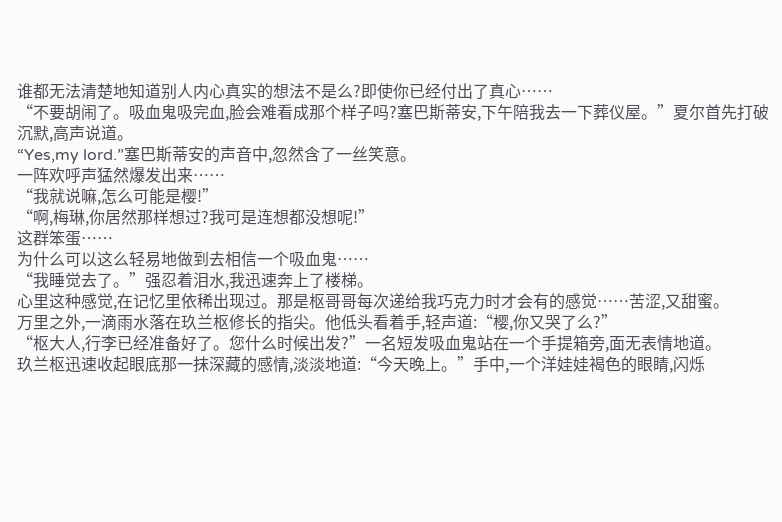谁都无法清楚地知道别人内心真实的想法不是么?即使你已经付出了真心……
“不要胡闹了。吸血鬼吸完血,脸会难看成那个样子吗?塞巴斯蒂安,下午陪我去一下葬仪屋。”夏尔首先打破沉默,高声说道。
“Yes,my lord.”塞巴斯蒂安的声音中,忽然含了一丝笑意。
一阵欢呼声猛然爆发出来……
“我就说嘛,怎么可能是樱!”
“啊,梅琳,你居然那样想过?我可是连想都没想呢!”
这群笨蛋……
为什么可以这么轻易地做到去相信一个吸血鬼……
“我睡觉去了。”强忍着泪水,我迅速奔上了楼梯。
心里这种感觉,在记忆里依稀出现过。那是枢哥哥每次递给我巧克力时才会有的感觉……苦涩,又甜蜜。
万里之外,一滴雨水落在玖兰枢修长的指尖。他低头看着手,轻声道:“樱,你又哭了么?”
“枢大人,行李已经准备好了。您什么时候出发?”一名短发吸血鬼站在一个手提箱旁,面无表情地道。
玖兰枢迅速收起眼底那一抹深藏的感情,淡淡地道:“今天晚上。”手中,一个洋娃娃褐色的眼睛,闪烁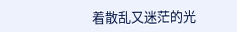着散乱又迷茫的光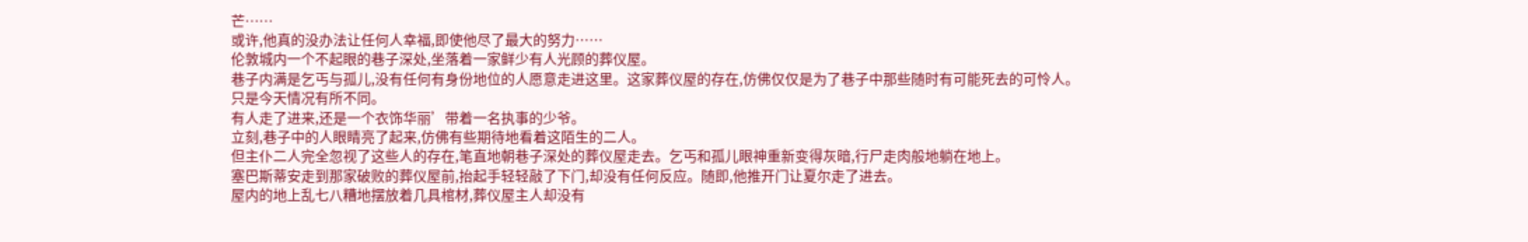芒……
或许,他真的没办法让任何人幸福,即使他尽了最大的努力……
伦敦城内一个不起眼的巷子深处,坐落着一家鲜少有人光顾的葬仪屋。
巷子内满是乞丐与孤儿,没有任何有身份地位的人愿意走进这里。这家葬仪屋的存在,仿佛仅仅是为了巷子中那些随时有可能死去的可怜人。
只是今天情况有所不同。
有人走了进来,还是一个衣饰华丽’带着一名执事的少爷。
立刻,巷子中的人眼睛亮了起来,仿佛有些期待地看着这陌生的二人。
但主仆二人完全忽视了这些人的存在,笔直地朝巷子深处的葬仪屋走去。乞丐和孤儿眼神重新变得灰暗,行尸走肉般地躺在地上。
塞巴斯蒂安走到那家破败的葬仪屋前,抬起手轻轻敲了下门,却没有任何反应。随即,他推开门让夏尔走了进去。
屋内的地上乱七八糟地摆放着几具棺材,葬仪屋主人却没有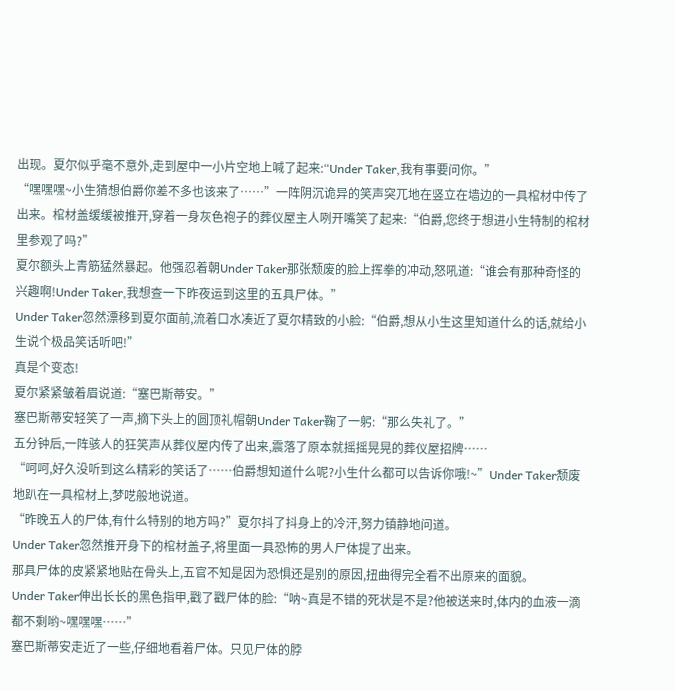出现。夏尔似乎毫不意外,走到屋中一小片空地上喊了起来:“Under Taker,我有事要问你。”
“嘿嘿嘿~小生猜想伯爵你差不多也该来了……”一阵阴沉诡异的笑声突兀地在竖立在墙边的一具棺材中传了出来。棺材盖缓缓被推开,穿着一身灰色袍子的葬仪屋主人咧开嘴笑了起来:“伯爵,您终于想进小生特制的棺材里参观了吗?”
夏尔额头上青筋猛然暴起。他强忍着朝Under Taker那张颓废的脸上挥拳的冲动,怒吼道:“谁会有那种奇怪的兴趣啊!Under Taker,我想查一下昨夜运到这里的五具尸体。”
Under Taker忽然漂移到夏尔面前,流着口水凑近了夏尔精致的小脸:“伯爵,想从小生这里知道什么的话,就给小生说个极品笑话听吧!”
真是个变态!
夏尔紧紧皱着眉说道:“塞巴斯蒂安。”
塞巴斯蒂安轻笑了一声,摘下头上的圆顶礼帽朝Under Taker鞠了一躬:“那么失礼了。”
五分钟后,一阵骇人的狂笑声从葬仪屋内传了出来,震落了原本就摇摇晃晃的葬仪屋招牌……
“呵呵,好久没听到这么精彩的笑话了……伯爵想知道什么呢?小生什么都可以告诉你哦!~”Under Taker颓废地趴在一具棺材上,梦呓般地说道。
“昨晚五人的尸体,有什么特别的地方吗?”夏尔抖了抖身上的冷汗,努力镇静地问道。
Under Taker忽然推开身下的棺材盖子,将里面一具恐怖的男人尸体提了出来。
那具尸体的皮紧紧地贴在骨头上,五官不知是因为恐惧还是别的原因,扭曲得完全看不出原来的面貌。
Under Taker伸出长长的黑色指甲,戳了戳尸体的脸:“呐~真是不错的死状是不是?他被送来时,体内的血液一滴都不剩哟~嘿嘿嘿……”
塞巴斯蒂安走近了一些,仔细地看着尸体。只见尸体的脖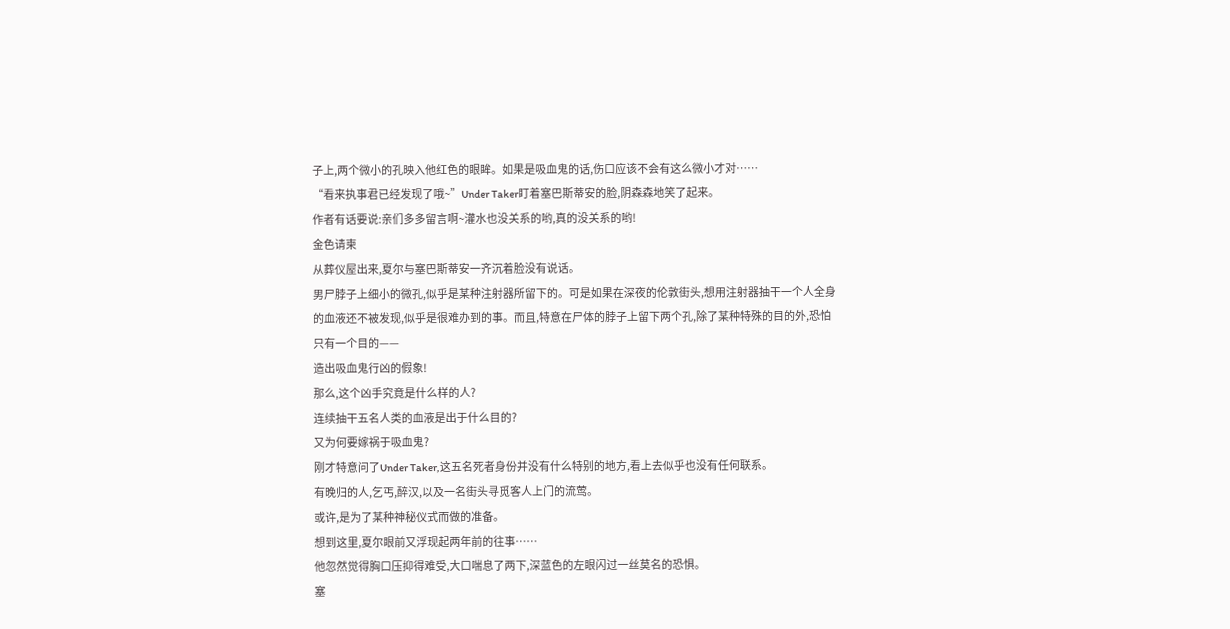子上,两个微小的孔映入他红色的眼眸。如果是吸血鬼的话,伤口应该不会有这么微小才对……
“看来执事君已经发现了哦~”Under Taker盯着塞巴斯蒂安的脸,阴森森地笑了起来。
作者有话要说:亲们多多留言啊~灌水也没关系的哟,真的没关系的哟!
金色请柬
从葬仪屋出来,夏尔与塞巴斯蒂安一齐沉着脸没有说话。
男尸脖子上细小的微孔,似乎是某种注射器所留下的。可是如果在深夜的伦敦街头,想用注射器抽干一个人全身的血液还不被发现,似乎是很难办到的事。而且,特意在尸体的脖子上留下两个孔,除了某种特殊的目的外,恐怕只有一个目的——
造出吸血鬼行凶的假象!
那么,这个凶手究竟是什么样的人?
连续抽干五名人类的血液是出于什么目的?
又为何要嫁祸于吸血鬼?
刚才特意问了Under Taker,这五名死者身份并没有什么特别的地方,看上去似乎也没有任何联系。
有晚归的人,乞丐,醉汉,以及一名街头寻觅客人上门的流莺。
或许,是为了某种神秘仪式而做的准备。
想到这里,夏尔眼前又浮现起两年前的往事……
他忽然觉得胸口压抑得难受,大口喘息了两下,深蓝色的左眼闪过一丝莫名的恐惧。
塞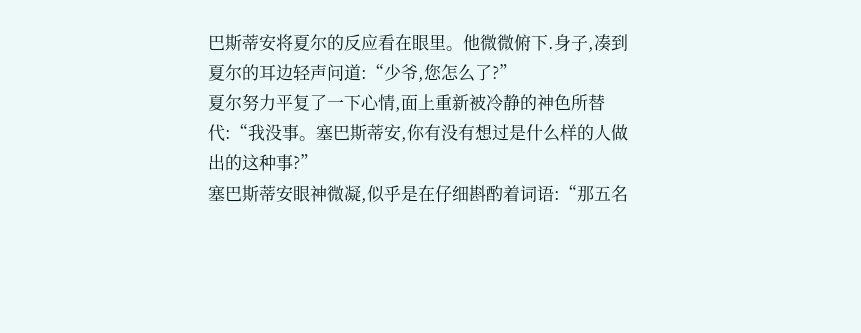巴斯蒂安将夏尔的反应看在眼里。他微微俯下.身子,凑到夏尔的耳边轻声问道:“少爷,您怎么了?”
夏尔努力平复了一下心情,面上重新被冷静的神色所替代:“我没事。塞巴斯蒂安,你有没有想过是什么样的人做出的这种事?”
塞巴斯蒂安眼神微凝,似乎是在仔细斟酌着词语:“那五名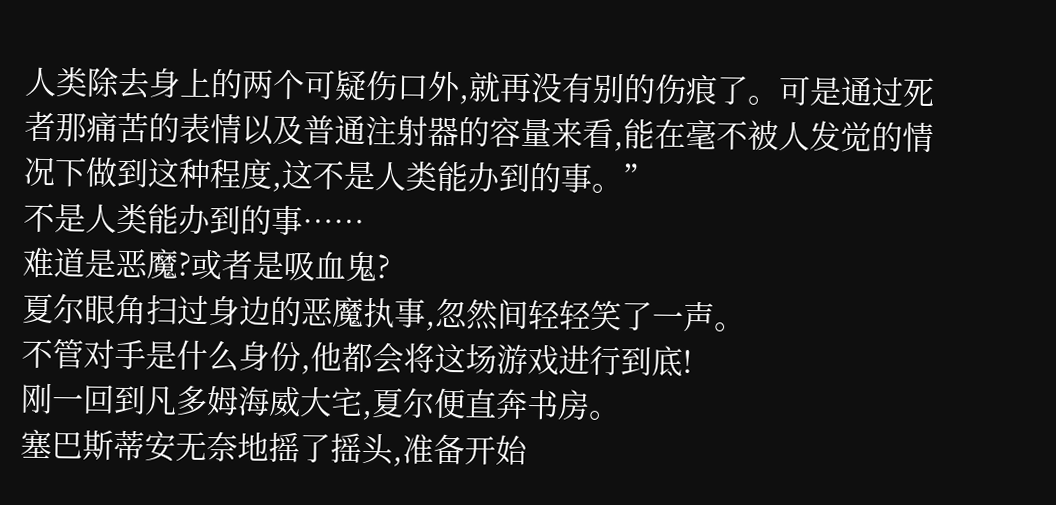人类除去身上的两个可疑伤口外,就再没有别的伤痕了。可是通过死者那痛苦的表情以及普通注射器的容量来看,能在毫不被人发觉的情况下做到这种程度,这不是人类能办到的事。”
不是人类能办到的事……
难道是恶魔?或者是吸血鬼?
夏尔眼角扫过身边的恶魔执事,忽然间轻轻笑了一声。
不管对手是什么身份,他都会将这场游戏进行到底!
刚一回到凡多姆海威大宅,夏尔便直奔书房。
塞巴斯蒂安无奈地摇了摇头,准备开始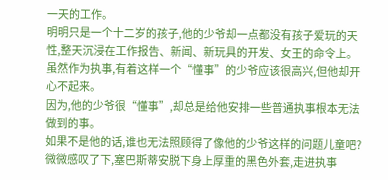一天的工作。
明明只是一个十二岁的孩子,他的少爷却一点都没有孩子爱玩的天性,整天沉浸在工作报告、新闻、新玩具的开发、女王的命令上。
虽然作为执事,有着这样一个“懂事”的少爷应该很高兴,但他却开心不起来。
因为,他的少爷很“懂事”,却总是给他安排一些普通执事根本无法做到的事。
如果不是他的话,谁也无法照顾得了像他的少爷这样的问题儿童吧?
微微感叹了下,塞巴斯蒂安脱下身上厚重的黑色外套,走进执事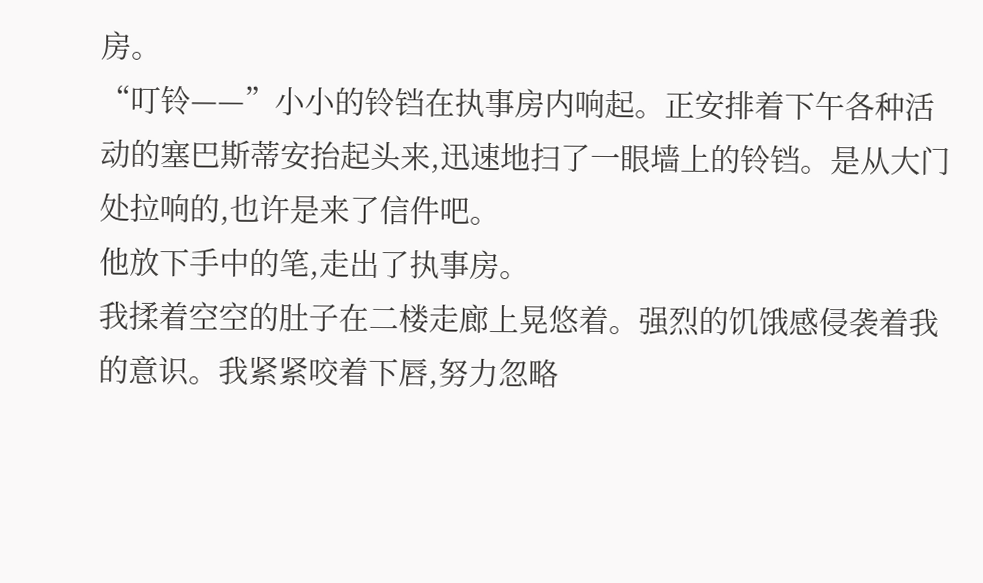房。
“叮铃——”小小的铃铛在执事房内响起。正安排着下午各种活动的塞巴斯蒂安抬起头来,迅速地扫了一眼墙上的铃铛。是从大门处拉响的,也许是来了信件吧。
他放下手中的笔,走出了执事房。
我揉着空空的肚子在二楼走廊上晃悠着。强烈的饥饿感侵袭着我的意识。我紧紧咬着下唇,努力忽略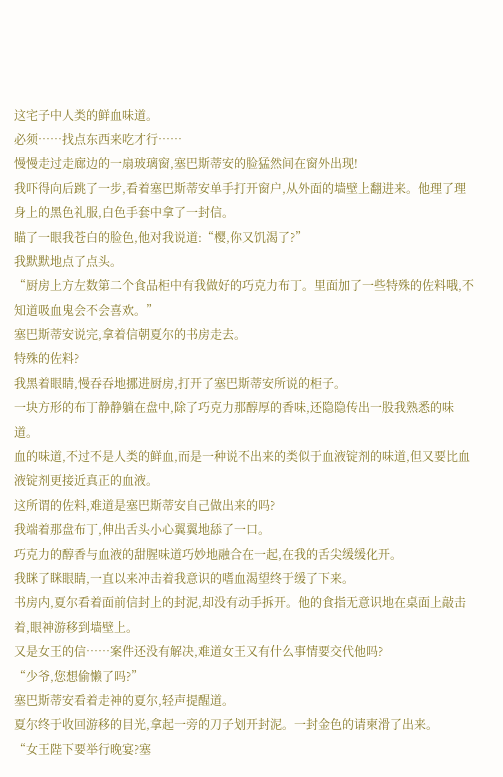这宅子中人类的鲜血味道。
必须……找点东西来吃才行……
慢慢走过走廊边的一扇玻璃窗,塞巴斯蒂安的脸猛然间在窗外出现!
我吓得向后跳了一步,看着塞巴斯蒂安单手打开窗户,从外面的墙壁上翻进来。他理了理身上的黑色礼服,白色手套中拿了一封信。
瞄了一眼我苍白的脸色,他对我说道:“樱,你又饥渴了?”
我默默地点了点头。
“厨房上方左数第二个食品柜中有我做好的巧克力布丁。里面加了一些特殊的佐料哦,不知道吸血鬼会不会喜欢。”
塞巴斯蒂安说完,拿着信朝夏尔的书房走去。
特殊的佐料?
我黑着眼睛,慢吞吞地挪进厨房,打开了塞巴斯蒂安所说的柜子。
一块方形的布丁静静躺在盘中,除了巧克力那醇厚的香味,还隐隐传出一股我熟悉的味道。
血的味道,不过不是人类的鲜血,而是一种说不出来的类似于血液锭剂的味道,但又要比血液锭剂更接近真正的血液。
这所谓的佐料,难道是塞巴斯蒂安自己做出来的吗?
我端着那盘布丁,伸出舌头小心翼翼地舔了一口。
巧克力的醇香与血液的甜腥味道巧妙地融合在一起,在我的舌尖缓缓化开。
我眯了眯眼睛,一直以来冲击着我意识的嗜血渴望终于缓了下来。
书房内,夏尔看着面前信封上的封泥,却没有动手拆开。他的食指无意识地在桌面上敲击着,眼神游移到墙壁上。
又是女王的信……案件还没有解决,难道女王又有什么事情要交代他吗?
“少爷,您想偷懒了吗?”
塞巴斯蒂安看着走神的夏尔,轻声提醒道。
夏尔终于收回游移的目光,拿起一旁的刀子划开封泥。一封金色的请柬滑了出来。
“女王陛下要举行晚宴?塞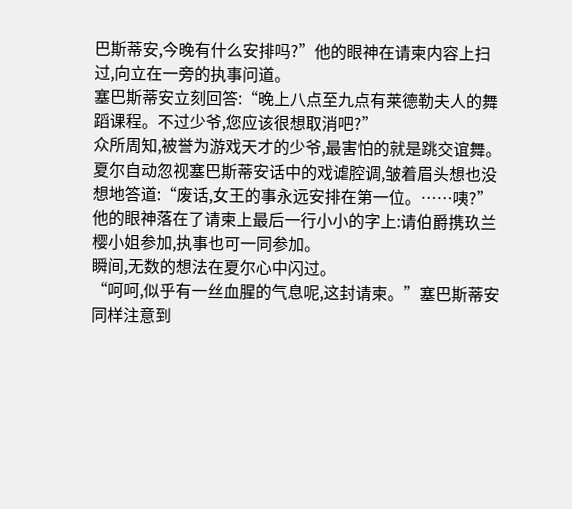巴斯蒂安,今晚有什么安排吗?”他的眼神在请柬内容上扫过,向立在一旁的执事问道。
塞巴斯蒂安立刻回答:“晚上八点至九点有莱德勒夫人的舞蹈课程。不过少爷,您应该很想取消吧?”
众所周知,被誉为游戏天才的少爷,最害怕的就是跳交谊舞。
夏尔自动忽视塞巴斯蒂安话中的戏谑腔调,皱着眉头想也没想地答道:“废话,女王的事永远安排在第一位。……咦?”他的眼神落在了请柬上最后一行小小的字上:请伯爵携玖兰樱小姐参加,执事也可一同参加。
瞬间,无数的想法在夏尔心中闪过。
“呵呵,似乎有一丝血腥的气息呢,这封请柬。”塞巴斯蒂安同样注意到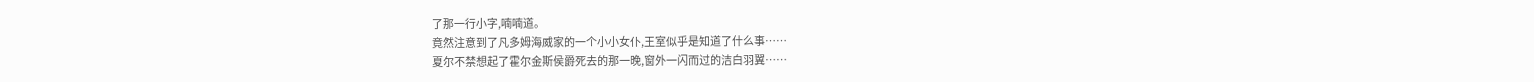了那一行小字,喃喃道。
竟然注意到了凡多姆海威家的一个小小女仆,王室似乎是知道了什么事……
夏尔不禁想起了霍尔金斯侯爵死去的那一晚,窗外一闪而过的洁白羽翼……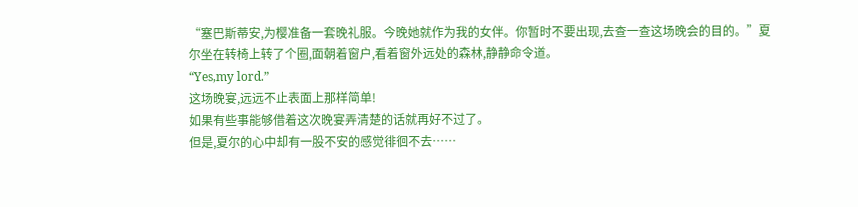“塞巴斯蒂安,为樱准备一套晚礼服。今晚她就作为我的女伴。你暂时不要出现,去查一查这场晚会的目的。”夏尔坐在转椅上转了个圈,面朝着窗户,看着窗外远处的森林,静静命令道。
“Yes,my lord.”
这场晚宴,远远不止表面上那样简单!
如果有些事能够借着这次晚宴弄清楚的话就再好不过了。
但是,夏尔的心中却有一股不安的感觉徘徊不去……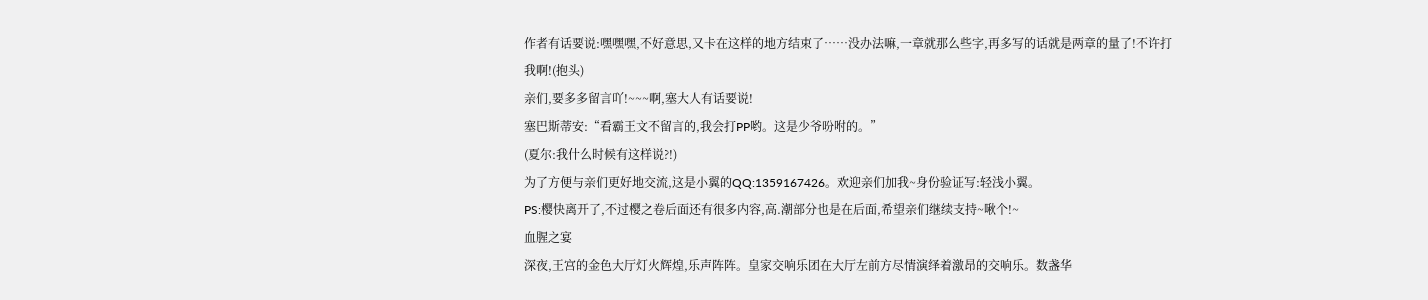作者有话要说:嘿嘿嘿,不好意思,又卡在这样的地方结束了……没办法嘛,一章就那么些字,再多写的话就是两章的量了!不许打我啊!(抱头)
亲们,要多多留言吖!~~~啊,塞大人有话要说!
塞巴斯蒂安:“看霸王文不留言的,我会打PP哟。这是少爷吩咐的。”
(夏尔:我什么时候有这样说?!)
为了方便与亲们更好地交流,这是小翼的QQ:1359167426。欢迎亲们加我~身份验证写:轻浅小翼。
PS:樱快离开了,不过樱之卷后面还有很多内容,高.潮部分也是在后面,希望亲们继续支持~啾个!~
血腥之宴
深夜,王宫的金色大厅灯火辉煌,乐声阵阵。皇家交响乐团在大厅左前方尽情演绎着激昂的交响乐。数盏华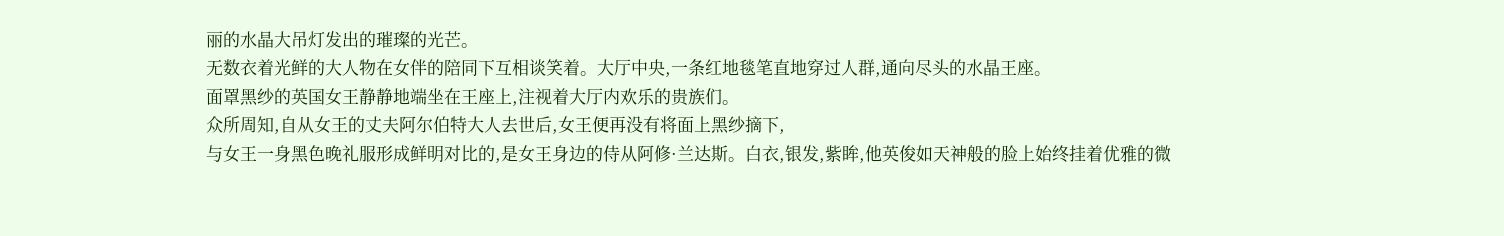丽的水晶大吊灯发出的璀璨的光芒。
无数衣着光鲜的大人物在女伴的陪同下互相谈笑着。大厅中央,一条红地毯笔直地穿过人群,通向尽头的水晶王座。
面罩黑纱的英国女王静静地端坐在王座上,注视着大厅内欢乐的贵族们。
众所周知,自从女王的丈夫阿尔伯特大人去世后,女王便再没有将面上黑纱摘下,
与女王一身黑色晚礼服形成鲜明对比的,是女王身边的侍从阿修·兰达斯。白衣,银发,紫眸,他英俊如天神般的脸上始终挂着优雅的微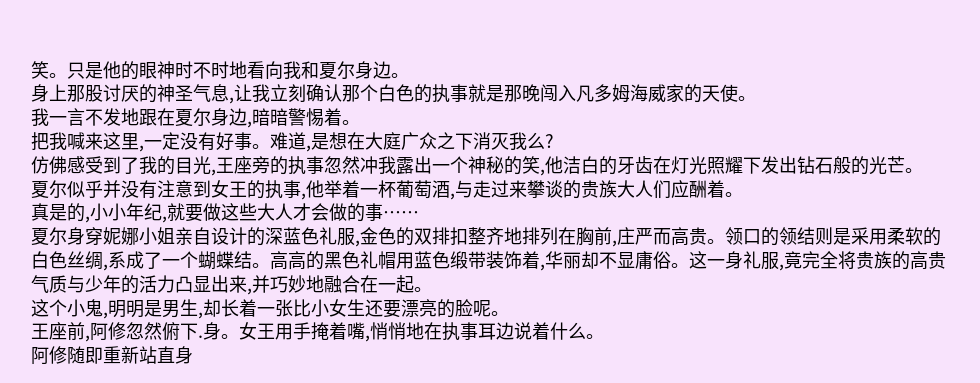笑。只是他的眼神时不时地看向我和夏尔身边。
身上那股讨厌的神圣气息,让我立刻确认那个白色的执事就是那晚闯入凡多姆海威家的天使。
我一言不发地跟在夏尔身边,暗暗警惕着。
把我喊来这里,一定没有好事。难道,是想在大庭广众之下消灭我么?
仿佛感受到了我的目光,王座旁的执事忽然冲我露出一个神秘的笑,他洁白的牙齿在灯光照耀下发出钻石般的光芒。
夏尔似乎并没有注意到女王的执事,他举着一杯葡萄酒,与走过来攀谈的贵族大人们应酬着。
真是的,小小年纪,就要做这些大人才会做的事……
夏尔身穿妮娜小姐亲自设计的深蓝色礼服,金色的双排扣整齐地排列在胸前,庄严而高贵。领口的领结则是采用柔软的白色丝绸,系成了一个蝴蝶结。高高的黑色礼帽用蓝色缎带装饰着,华丽却不显庸俗。这一身礼服,竟完全将贵族的高贵气质与少年的活力凸显出来,并巧妙地融合在一起。
这个小鬼,明明是男生,却长着一张比小女生还要漂亮的脸呢。
王座前,阿修忽然俯下.身。女王用手掩着嘴,悄悄地在执事耳边说着什么。
阿修随即重新站直身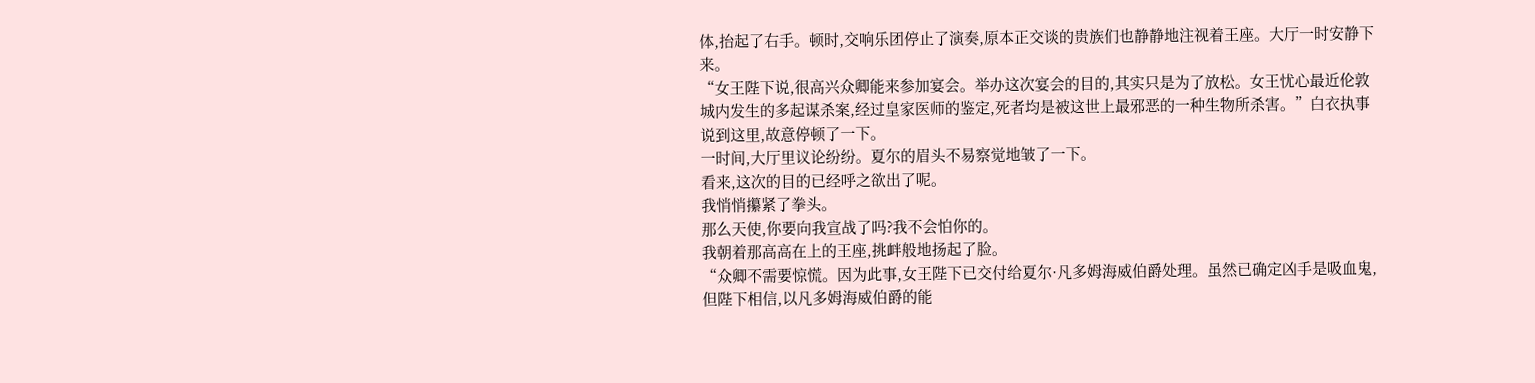体,抬起了右手。顿时,交响乐团停止了演奏,原本正交谈的贵族们也静静地注视着王座。大厅一时安静下来。
“女王陛下说,很高兴众卿能来参加宴会。举办这次宴会的目的,其实只是为了放松。女王忧心最近伦敦城内发生的多起谋杀案,经过皇家医师的鉴定,死者均是被这世上最邪恶的一种生物所杀害。”白衣执事说到这里,故意停顿了一下。
一时间,大厅里议论纷纷。夏尔的眉头不易察觉地皱了一下。
看来,这次的目的已经呼之欲出了呢。
我悄悄攥紧了拳头。
那么天使,你要向我宣战了吗?我不会怕你的。
我朝着那高高在上的王座,挑衅般地扬起了脸。
“众卿不需要惊慌。因为此事,女王陛下已交付给夏尔·凡多姆海威伯爵处理。虽然已确定凶手是吸血鬼,但陛下相信,以凡多姆海威伯爵的能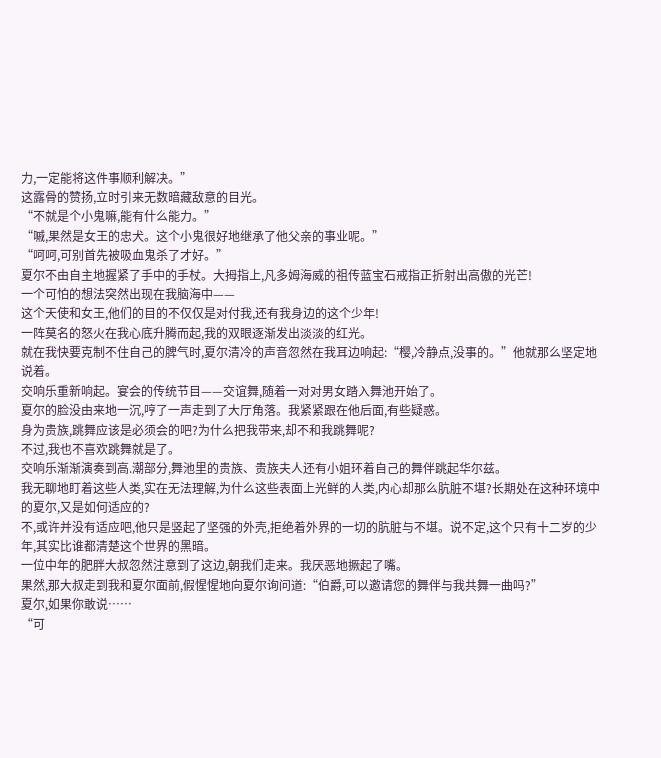力,一定能将这件事顺利解决。”
这露骨的赞扬,立时引来无数暗藏敌意的目光。
“不就是个小鬼嘛,能有什么能力。”
“嘁,果然是女王的忠犬。这个小鬼很好地继承了他父亲的事业呢。”
“呵呵,可别首先被吸血鬼杀了才好。”
夏尔不由自主地握紧了手中的手杖。大拇指上,凡多姆海威的祖传蓝宝石戒指正折射出高傲的光芒!
一个可怕的想法突然出现在我脑海中——
这个天使和女王,他们的目的不仅仅是对付我,还有我身边的这个少年!
一阵莫名的怒火在我心底升腾而起,我的双眼逐渐发出淡淡的红光。
就在我快要克制不住自己的脾气时,夏尔清冷的声音忽然在我耳边响起:“樱,冷静点,没事的。”他就那么坚定地说着。
交响乐重新响起。宴会的传统节目——交谊舞,随着一对对男女踏入舞池开始了。
夏尔的脸没由来地一沉,哼了一声走到了大厅角落。我紧紧跟在他后面,有些疑惑。
身为贵族,跳舞应该是必须会的吧?为什么把我带来,却不和我跳舞呢?
不过,我也不喜欢跳舞就是了。
交响乐渐渐演奏到高.潮部分,舞池里的贵族、贵族夫人还有小姐环着自己的舞伴跳起华尔兹。
我无聊地盯着这些人类,实在无法理解,为什么这些表面上光鲜的人类,内心却那么肮脏不堪?长期处在这种环境中的夏尔,又是如何适应的?
不,或许并没有适应吧,他只是竖起了坚强的外壳,拒绝着外界的一切的肮脏与不堪。说不定,这个只有十二岁的少年,其实比谁都清楚这个世界的黑暗。
一位中年的肥胖大叔忽然注意到了这边,朝我们走来。我厌恶地撅起了嘴。
果然,那大叔走到我和夏尔面前,假惺惺地向夏尔询问道:“伯爵,可以邀请您的舞伴与我共舞一曲吗?”
夏尔,如果你敢说……
“可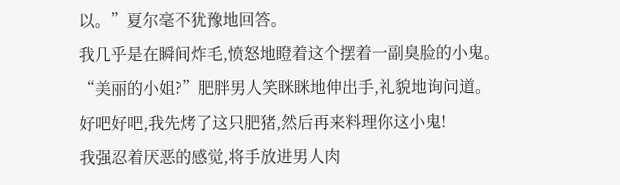以。”夏尔毫不犹豫地回答。
我几乎是在瞬间炸毛,愤怒地瞪着这个摆着一副臭脸的小鬼。
“美丽的小姐?”肥胖男人笑眯眯地伸出手,礼貌地询问道。
好吧好吧,我先烤了这只肥猪,然后再来料理你这小鬼!
我强忍着厌恶的感觉,将手放进男人肉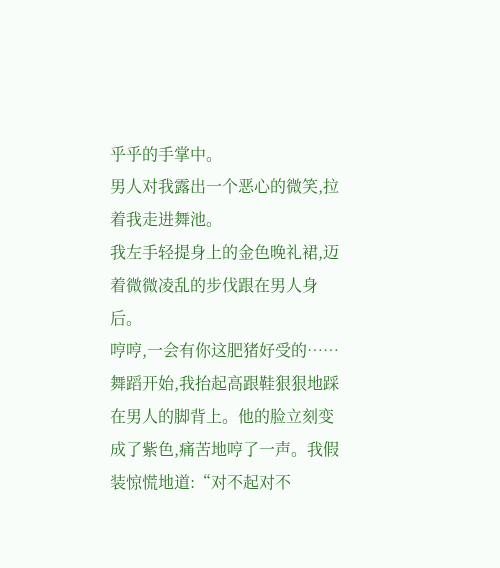乎乎的手掌中。
男人对我露出一个恶心的微笑,拉着我走进舞池。
我左手轻提身上的金色晚礼裙,迈着微微凌乱的步伐跟在男人身后。
哼哼,一会有你这肥猪好受的……
舞蹈开始,我抬起高跟鞋狠狠地踩在男人的脚背上。他的脸立刻变成了紫色,痛苦地哼了一声。我假装惊慌地道:“对不起对不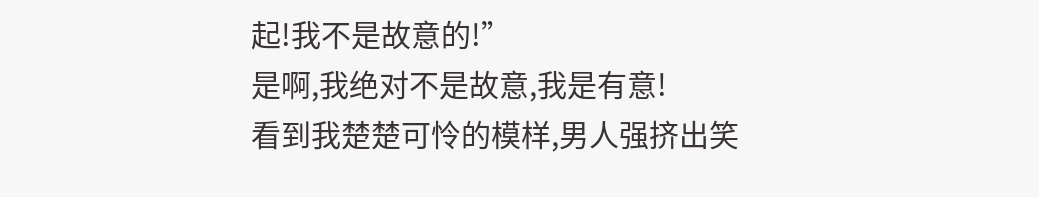起!我不是故意的!”
是啊,我绝对不是故意,我是有意!
看到我楚楚可怜的模样,男人强挤出笑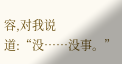容,对我说道:“没……没事。”